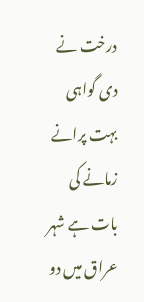درخت نے دی گواہی
بہت پرانے زمانے کی بات ہے شہر عراق میں دو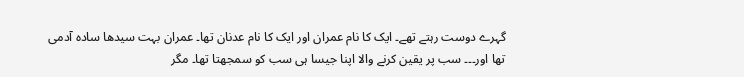گہرے دوست رہتے تھے۔ ایک کا نام عمران اور ایک کا نام عدنان تھا۔ عمران بہت سیدھا سادہ آدمی تھا اور۔۔۔ سب پر یقین کرنے والا اپنا جیسا ہی سب کو سمجھتا تھا۔ مگر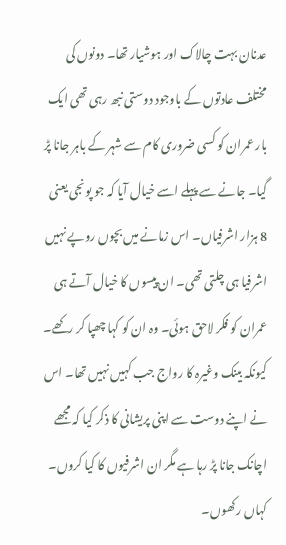عدنان بہت چالاک اور ہوشیار تھا۔ دونوں کی مختلف عادتوں کے باوجود دوستی نبھ رہی تھی ایک بار عمران کو کسی ضروری کام سے شہر کے باہر جانا پڑ گیا۔ جانے سے پہلے اسے خیال آیا کہ جو پونجی یعنی 8 ہزار اشرفیاں۔ اس زمانے میں بچوں روپے نہیں اشرفیا ہی چلتی تھی۔ ان پیسوں کا خیال آتے ہی عمران کو فکر لاحق ہوئی۔ وہ ان کو کہا چھپا کر رکھے۔ کیونکہ بینک وغیرہ کا رواج جب کہیں نہیں تھا۔ اس نے اپنے دوست سے اپنی پریشانی کا ذکر کیا کہ مجھے اچانک جانا پڑ رہا ہے مگر ان اشرفیوں کا کیا کروں۔ کہاں رکھوں۔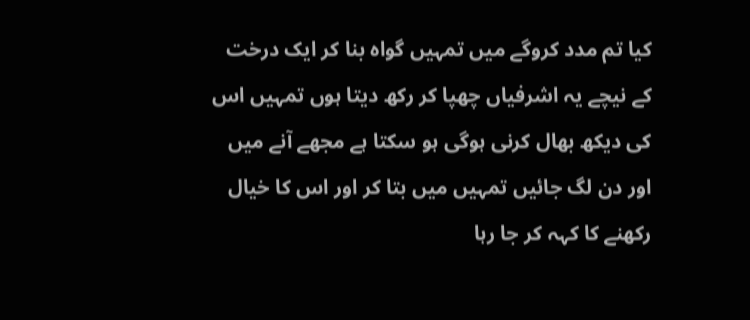کیا تم مدد کروگے میں تمہیں گواہ بنا کر ایک درخت کے نیچے یہ اشرفیاں چھپا کر رکھ دیتا ہوں تمہیں اس کی دیکھ بھال کرنی ہوگی ہو سکتا ہے مجھے آنے میں اور دن لگ جائیں تمہیں میں بتا کر اور اس کا خیال رکھنے کا کہہ کر جا رہا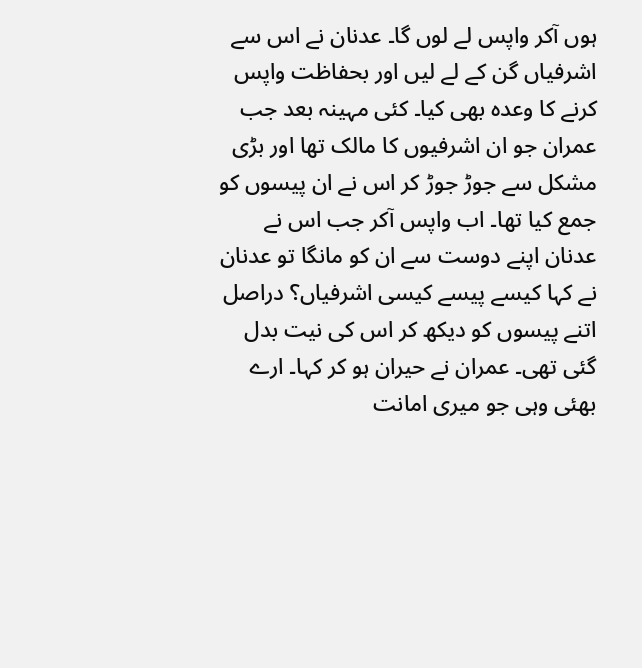ہوں آکر واپس لے لوں گا۔ عدنان نے اس سے اشرفیاں گن کے لے لیں اور بحفاظت واپس کرنے کا وعدہ بھی کیا۔ کئی مہینہ بعد جب عمران جو ان اشرفیوں کا مالک تھا اور بڑی مشکل سے جوڑ جوڑ کر اس نے ان پیسوں کو جمع کیا تھا۔ اب واپس آکر جب اس نے عدنان اپنے دوست سے ان کو مانگا تو عدنان نے کہا کیسے پیسے کیسی اشرفیاں؟ دراصل اتنے پیسوں کو دیکھ کر اس کی نیت بدل گئی تھی۔ عمران نے حیران ہو کر کہا۔ ارے بھئی وہی جو میری امانت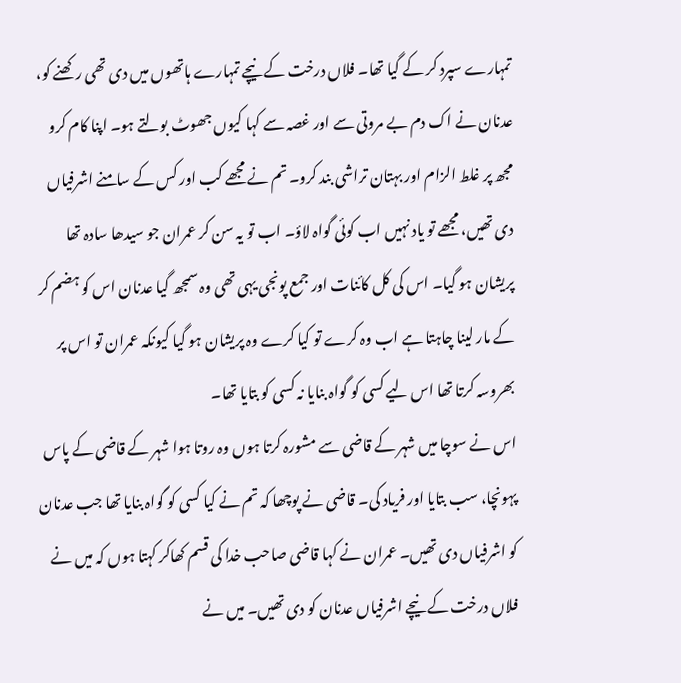تمہارے سپرد کر کے گیا تھا۔ فلاں درخت کے نیچے تمہارے ہاتھوں میں دی تھی رکھنے کو، عدنان نے اک دم بے مروتی سے اور غصہ سے کہا کیوں جھوٹ بولتے ہو۔ اپنا کام کرو مجھ پر غلط الزام اور بہتان تراشی بند کرو۔ تم نے مجھے کب اور کس کے سامنے اشرفیاں دی تھیں، مجھے تو یاد نہیں اب کوئی گواہ لاؤ۔ اب تو یہ سن کر عمران جو سیدھا سادہ تھا پریشان ہو گیا۔ اس کی کل کائنات اور جمع پونجی یہی تھی وہ سمجھ گیا عدنان اس کو ہضم کر کے مار لینا چاہتا ہے اب وہ کرے تو کیا کرے وہ پریشان ہو گیا کیونکہ عمران تو اس پر بھروسہ کرتا تھا اس لیے کسی کو گواہ بنایا نہ کسی کو بتایا تھا۔
اس نے سوچا میں شہر کے قاضی سے مشورہ کرتا ہوں وہ روتا ہوا شہر کے قاضی کے پاس پہونچا، سب بتایا اور فریاد کی۔ قاضی نے پوچھا کہ تم نے کیا کسی کو گواہ بنایا تھا جب عدنان کو اشرفیاں دی تھیں۔ عمران نے کہا قاضی صاحب خدا کی قسم کھاکر کہتا ہوں کہ میں نے فلاں درخت کے نیچے اشرفیاں عدنان کو دی تھیں۔ میں نے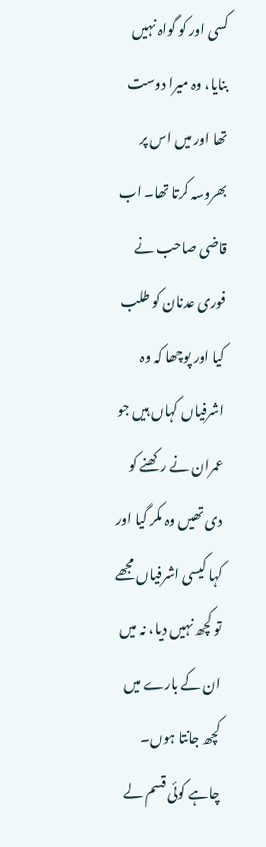کسی اور کو گواہ نہیں بنایا، وہ میرا دوست تھا اور میں اس پر بھروسہ کرتا تھا۔ اب قاضی صاحب نے فوری عدنان کو طلب کیا اور پوچھا کہ وہ اشرفیاں کہاں ہیں جو عمران نے رکھنے کو دی تھیں وہ مکر گیا اور کہا کیسی اشرفیاں مجھے تو کچھ نہیں دیا، نہ میں ان کے بارے میں کچھ جانتا ہوں۔ چاہے کوئی قسم لے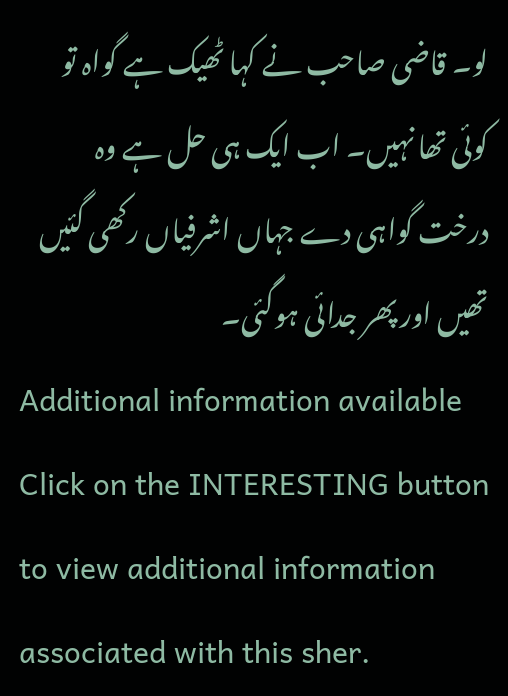لو۔ قاضی صاحب نے کہا ٹھیک ہے گواہ تو کوئی تھا نہیں۔ اب ایک ہی حل ہے وہ درخت گواہی دے جہاں اشرفیاں رکھی گئیں تھیں اور پھر جدائی ہوگئی۔
Additional information available
Click on the INTERESTING button to view additional information associated with this sher.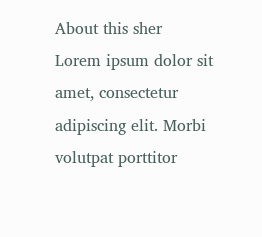About this sher
Lorem ipsum dolor sit amet, consectetur adipiscing elit. Morbi volutpat porttitor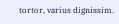tortor, varius dignissim.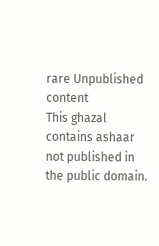rare Unpublished content
This ghazal contains ashaar not published in the public domain.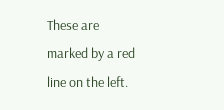These are marked by a red line on the left.